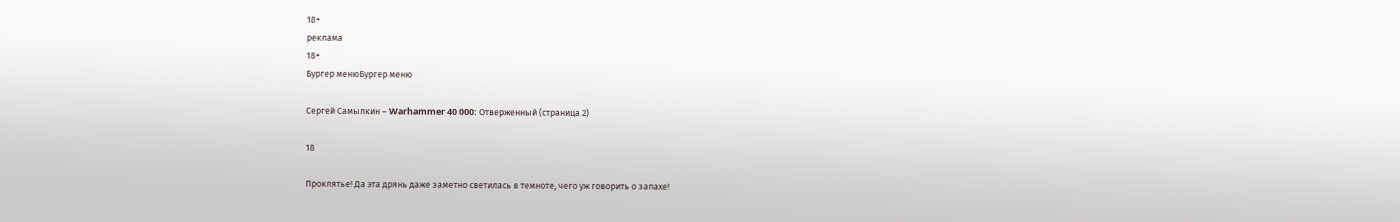18+
реклама
18+
Бургер менюБургер меню

Сергей Самылкин – Warhammer 40 000: Отверженный (страница 2)

18

Проклятье! Да эта дрянь даже заметно светилась в темноте, чего уж говорить о запахе!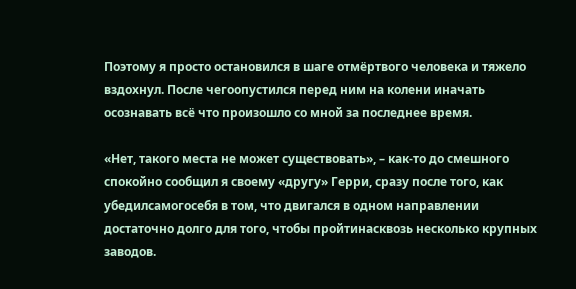Поэтому я просто остановился в шаге отмёртвого человека и тяжело вздохнул. После чегоопустился перед ним на колени иначать осознавать всё что произошло со мной за последнее время.

«Нет, такого места не может существовать», – как-то до смешного спокойно сообщил я своему «другу» Герри, сразу после того, как убедилсамогосебя в том, что двигался в одном направлении достаточно долго для того, чтобы пройтинасквозь несколько крупных заводов.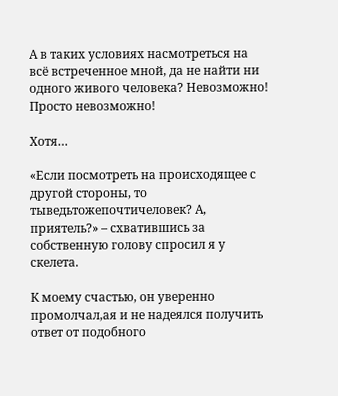А в таких условиях насмотреться на всё встреченное мной, да не найти ни одного живого человека? Невозможно! Просто невозможно!

Хотя…

«Если посмотреть на происходящее с другой стороны, то тыведьтожепочтичеловек? А, приятель?» – схватившись за собственную голову спросил я у скелета.

К моему счастью, он уверенно промолчал,ая и не надеялся получить ответ от подобного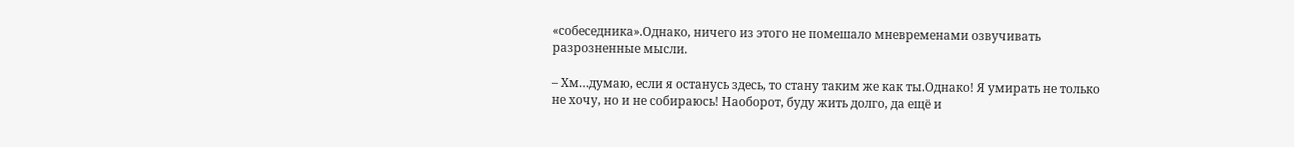«собеседника».Однако, ничего из этого не помешало мневременами озвучивать разрозненные мысли.

– Хм…думаю, если я останусь здесь, то стану таким же как ты.Однако! Я умирать не только не хочу, но и не собираюсь! Наоборот, буду жить долго, да ещё и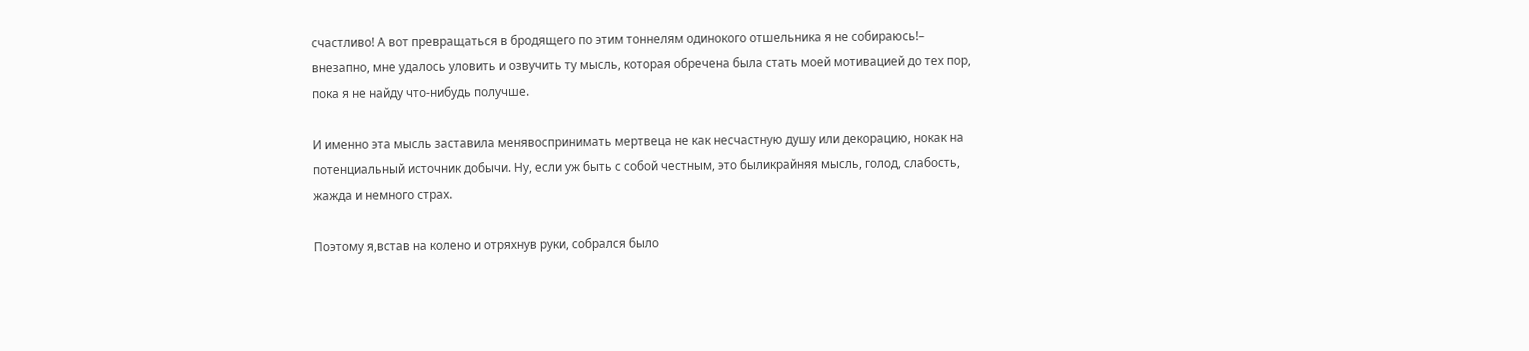счастливо! А вот превращаться в бродящего по этим тоннелям одинокого отшельника я не собираюсь!– внезапно, мне удалось уловить и озвучить ту мысль, которая обречена была стать моей мотивацией до тех пор, пока я не найду что-нибудь получше.

И именно эта мысль заставила менявоспринимать мертвеца не как несчастную душу или декорацию, нокак на потенциальный источник добычи. Ну, если уж быть с собой честным, это быликрайняя мысль, голод, слабость, жажда и немного страх.

Поэтому я,встав на колено и отряхнув руки, собрался было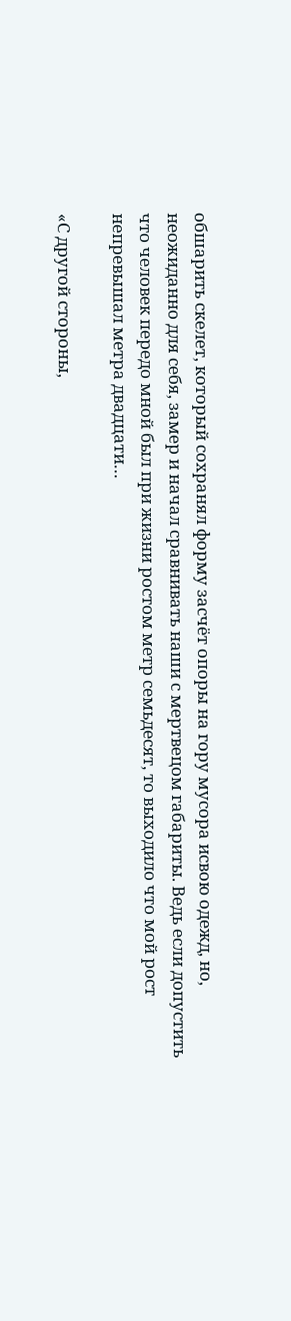обшарить скелет, который сохранял форму засчёт опоры на гору мусора исвою одежд, но, неожиданно для себя, замер и начал сравнивать наши с мертвецом габариты. Ведь если допустить что человек передо мной был при жизни ростом метр семьдесят, то выходило что мой рост непревышал метра двадцати…

«С другой стороны,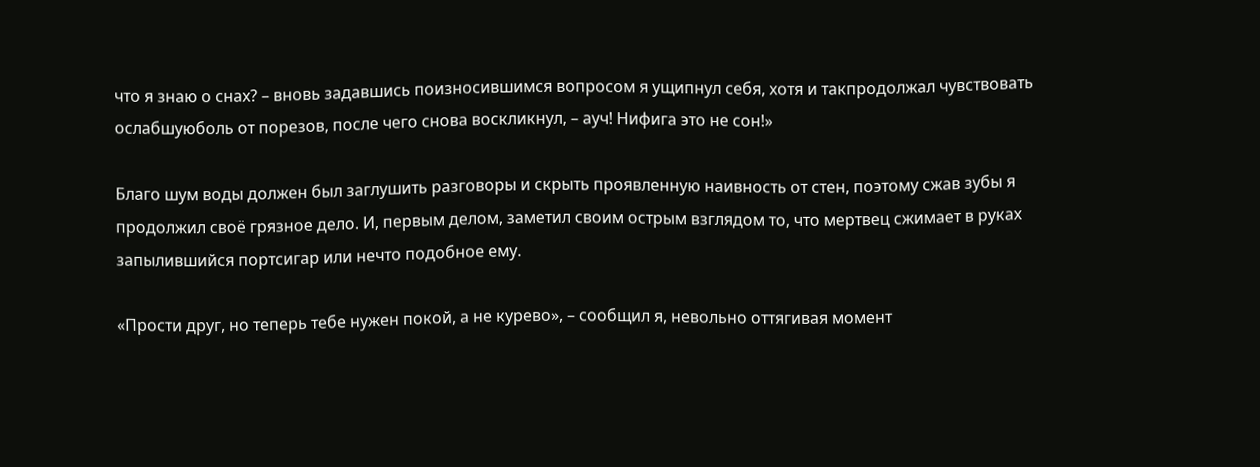что я знаю о снах? – вновь задавшись поизносившимся вопросом я ущипнул себя, хотя и такпродолжал чувствовать ослабшуюболь от порезов, после чего снова воскликнул, – ауч! Нифига это не сон!»

Благо шум воды должен был заглушить разговоры и скрыть проявленную наивность от стен, поэтому сжав зубы я продолжил своё грязное дело. И, первым делом, заметил своим острым взглядом то, что мертвец сжимает в руках запылившийся портсигар или нечто подобное ему.

«Прости друг, но теперь тебе нужен покой, а не курево», – сообщил я, невольно оттягивая момент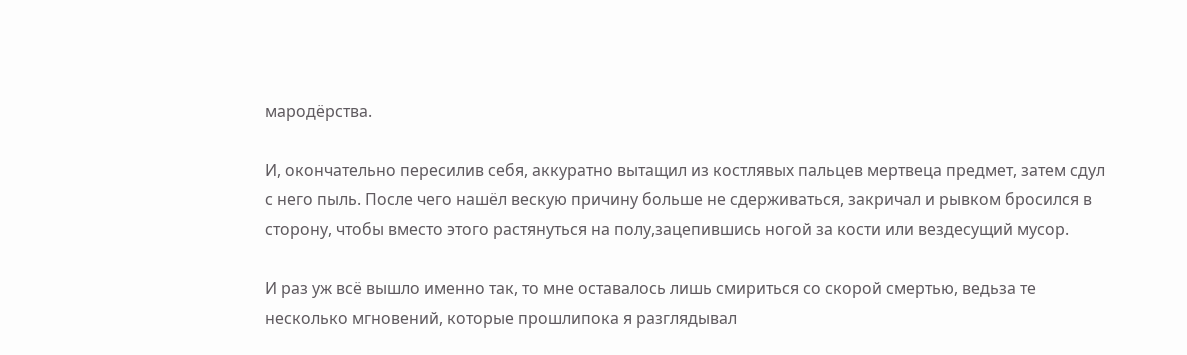мародёрства.

И, окончательно пересилив себя, аккуратно вытащил из костлявых пальцев мертвеца предмет, затем сдул с него пыль. После чего нашёл вескую причину больше не сдерживаться, закричал и рывком бросился в сторону, чтобы вместо этого растянуться на полу,зацепившись ногой за кости или вездесущий мусор.

И раз уж всё вышло именно так, то мне оставалось лишь смириться со скорой смертью, ведьза те несколько мгновений, которые прошлипока я разглядывал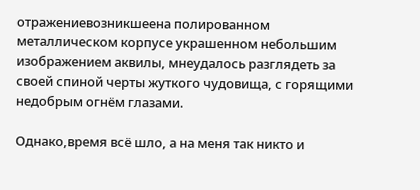отражениевозникшеена полированном металлическом корпусе украшенном небольшим изображением аквилы, мнеудалось разглядеть за своей спиной черты жуткого чудовища, с горящими недобрым огнём глазами.

Однако,время всё шло, а на меня так никто и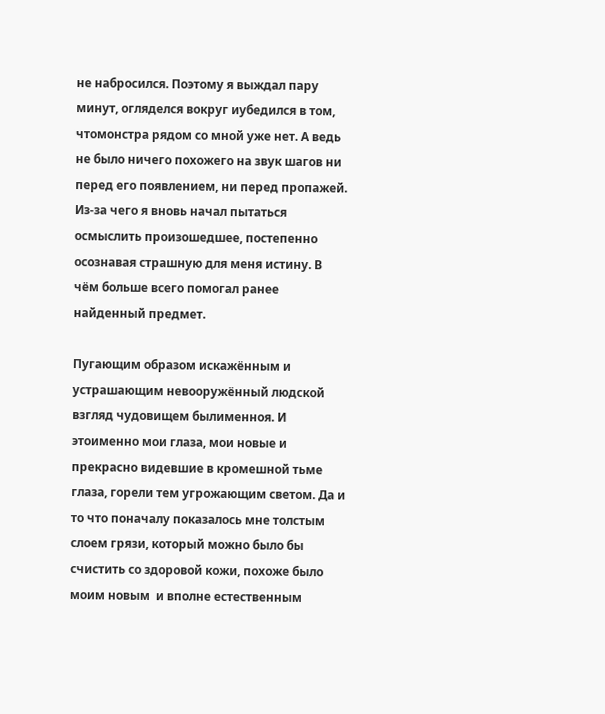не набросился. Поэтому я выждал пару минут, огляделся вокруг иубедился в том, чтомонстра рядом со мной уже нет. А ведь не было ничего похожего на звук шагов ни перед его появлением, ни перед пропажей. Из-за чего я вновь начал пытаться осмыслить произошедшее, постепенно осознавая страшную для меня истину. В чём больше всего помогал ранее найденный предмет.

Пугающим образом искажённым и устрашающим невооружённый людской взгляд чудовищем былименноя. И этоименно мои глаза, мои новые и прекрасно видевшие в кромешной тьме глаза, горели тем угрожающим светом. Да и то что поначалу показалось мне толстым слоем грязи, который можно было бы счистить со здоровой кожи, похоже было моим новым  и вполне естественным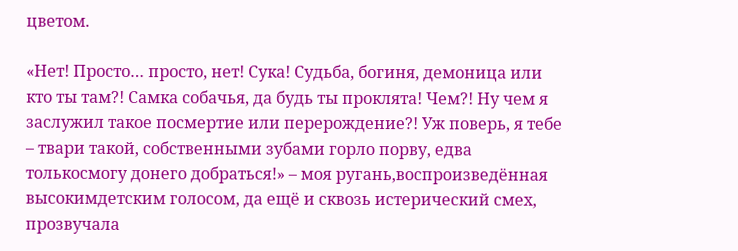цветом.

«Нет! Просто… просто, нет! Сука! Судьба, богиня, демоница или кто ты там?! Самка собачья, да будь ты проклята! Чем?! Ну чем я заслужил такое посмертие или перерождение?! Уж поверь, я тебе – твари такой, собственными зубами горло порву, едва толькосмогу донего добраться!» – моя ругань,воспроизведённая высокимдетским голосом, да ещё и сквозь истерический смех, прозвучала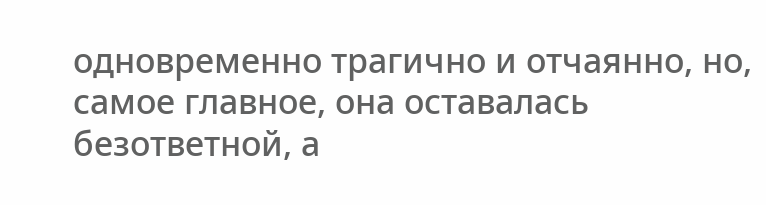одновременно трагично и отчаянно, но, самое главное, она оставалась безответной, а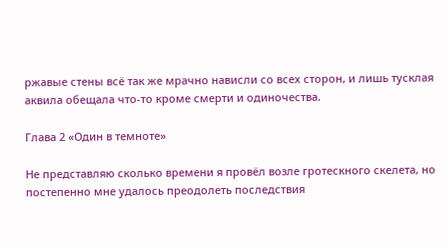ржавые стены всё так же мрачно нависли со всех сторон, и лишь тусклая аквила обещала что-то кроме смерти и одиночества.

Глава 2 «Один в темноте»

Не представляю сколько времени я провёл возле гротескного скелета, но постепенно мне удалось преодолеть последствия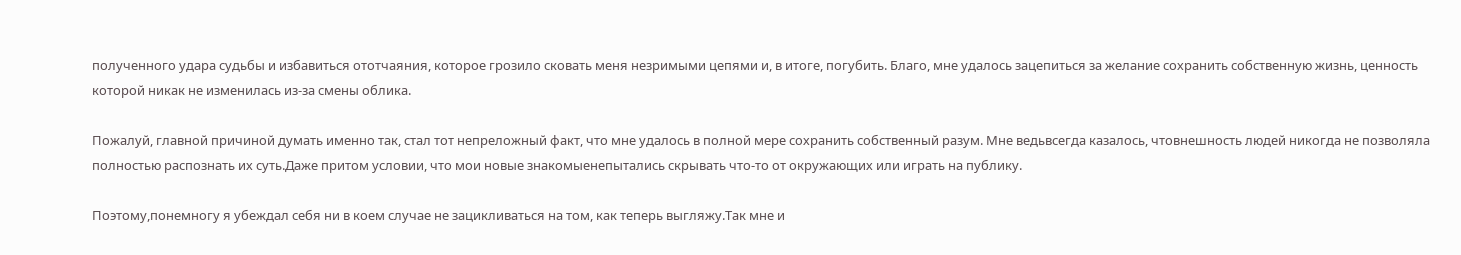полученного удара судьбы и избавиться ототчаяния, которое грозило сковать меня незримыми цепями и, в итоге, погубить. Благо, мне удалось зацепиться за желание сохранить собственную жизнь, ценность которой никак не изменилась из-за смены облика.

Пожалуй, главной причиной думать именно так, стал тот непреложный факт, что мне удалось в полной мере сохранить собственный разум. Мне ведьвсегда казалось, чтовнешность людей никогда не позволяла полностью распознать их суть.Даже притом условии, что мои новые знакомыенепытались скрывать что-то от окружающих или играть на публику.

Поэтому,понемногу я убеждал себя ни в коем случае не зацикливаться на том, как теперь выгляжу.Так мне и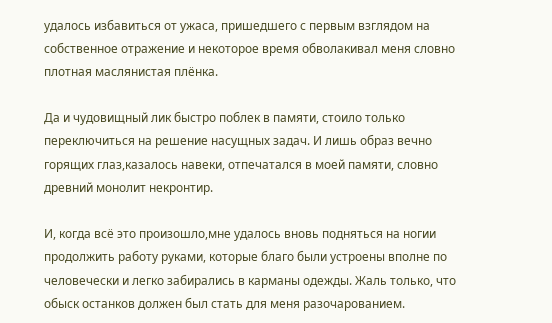удалось избавиться от ужаса, пришедшего с первым взглядом на собственное отражение и некоторое время обволакивал меня словно плотная маслянистая плёнка.

Да и чудовищный лик быстро поблек в памяти, стоило только переключиться на решение насущных задач. И лишь образ вечно горящих глаз,казалось навеки, отпечатался в моей памяти, словно древний монолит некронтир.

И, когда всё это произошло,мне удалось вновь подняться на ногии продолжить работу руками, которые благо были устроены вполне по человечески и легко забирались в карманы одежды. Жаль только, что обыск останков должен был стать для меня разочарованием.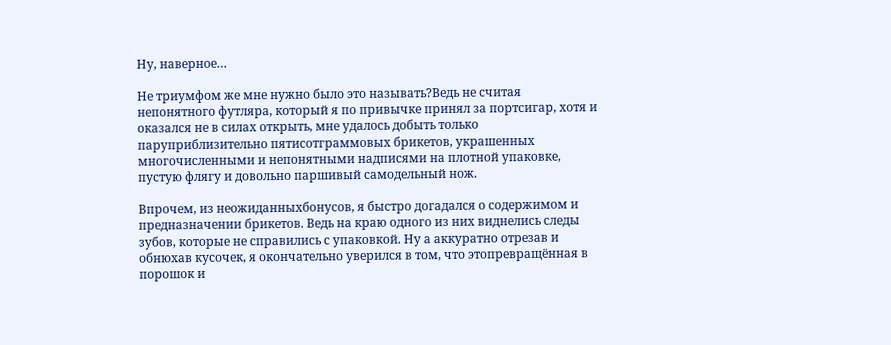Ну, наверное…

Не триумфом же мне нужно было это называть?Ведь не считая непонятного футляра, который я по привычке принял за портсигар, хотя и оказался не в силах открыть, мне удалось добыть только паруприблизительно пятисотграммовых брикетов, украшенных многочисленными и непонятными надписями на плотной упаковке, пустую флягу и довольно паршивый самодельный нож.

Впрочем, из неожиданныхбонусов, я быстро догадался о содержимом и предназначении брикетов. Ведь на краю одного из них виднелись следы зубов, которые не справились с упаковкой. Ну а аккуратно отрезав и обнюхав кусочек, я окончательно уверился в том, что этопревращённая в порошок и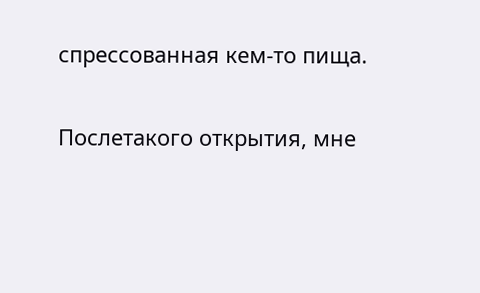спрессованная кем-то пища.

Послетакого открытия, мне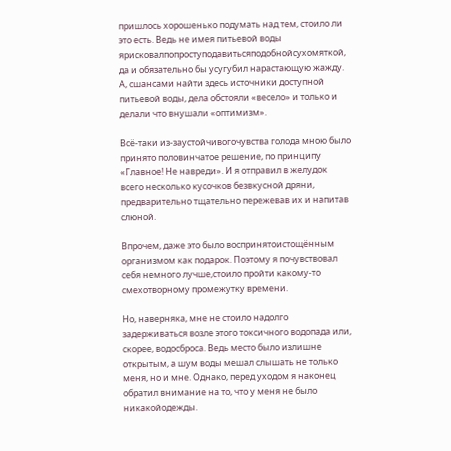пришлось хорошенько подумать над тем, стоило ли это есть. Ведь не имея питьевой воды ярисковалпопроступодавитьсяподобнойсухомяткой, да и обязательно бы усугубил нарастающую жажду. А, сшансами найти здесь источники доступной питьевой воды, дела обстояли «весело» и только и делали что внушали «оптимизм».

Всё-таки из-заустойчивогочувства голода мною было принято половинчатое решение, по принципу «Главное! Не навреди». И я отправил в желудок всего несколько кусочков безвкусной дряни, предварительно тщательно пережевав их и напитав слюной.

Впрочем, даже это было воспринятоистощённым организмом как подарок. Поэтому я почувствовал себя немного лучше,стоило пройти какому-то смехотворному промежутку времени.

Но, наверняка, мне не стоило надолго задерживаться возле этого токсичного водопада или, скорее, водосброса. Ведь место было излишне открытым, а шум воды мешал слышать не только меня, но и мне. Однако, перед уходом я наконец обратил внимание на то, что у меня не было никакойодежды.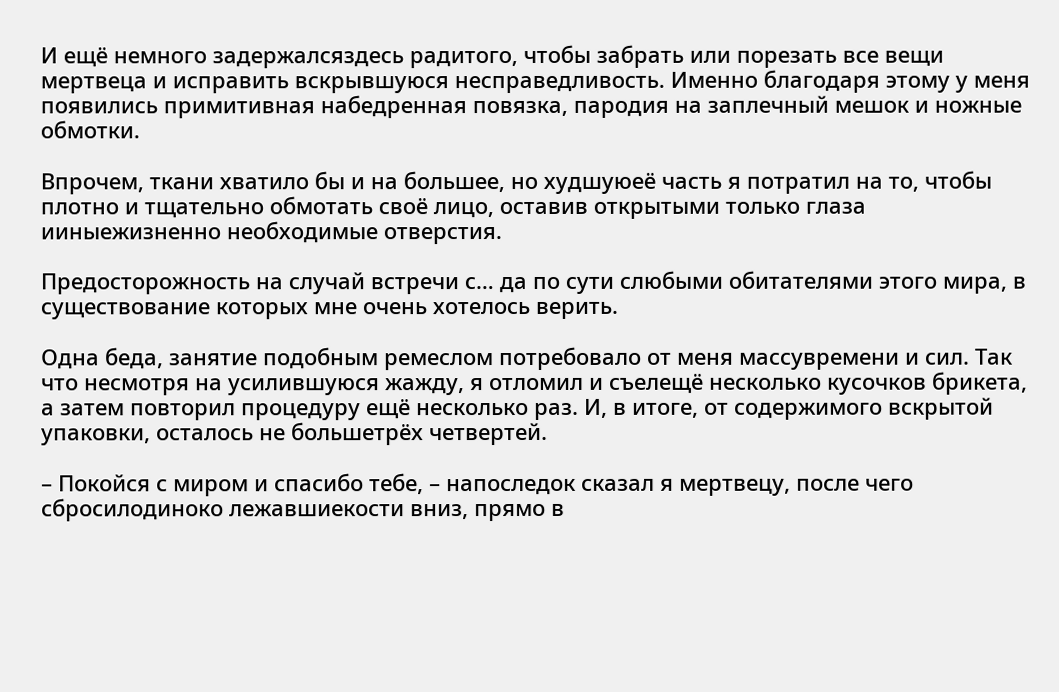И ещё немного задержалсяздесь радитого, чтобы забрать или порезать все вещи мертвеца и исправить вскрывшуюся несправедливость. Именно благодаря этому у меня появились примитивная набедренная повязка, пародия на заплечный мешок и ножные обмотки.

Впрочем, ткани хватило бы и на большее, но худшуюеё часть я потратил на то, чтобы плотно и тщательно обмотать своё лицо, оставив открытыми только глаза ииныежизненно необходимые отверстия.

Предосторожность на случай встречи с… да по сути слюбыми обитателями этого мира, в существование которых мне очень хотелось верить.

Одна беда, занятие подобным ремеслом потребовало от меня массувремени и сил. Так что несмотря на усилившуюся жажду, я отломил и съелещё несколько кусочков брикета, а затем повторил процедуру ещё несколько раз. И, в итоге, от содержимого вскрытой упаковки, осталось не большетрёх четвертей.

– Покойся с миром и спасибо тебе, – напоследок сказал я мертвецу, после чего сбросилодиноко лежавшиекости вниз, прямо в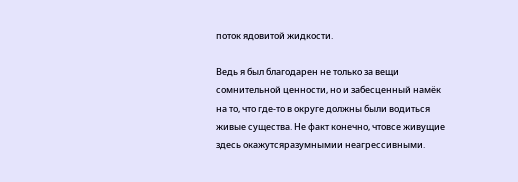поток ядовитой жидкости.

Ведь я был благодарен не только за вещи сомнительной ценности, но и забесценный намёк на то, что где-то в округе должны были водиться живые существа. Не факт конечно, чтовсе живущие здесь окажутсяразумнымии неагрессивными.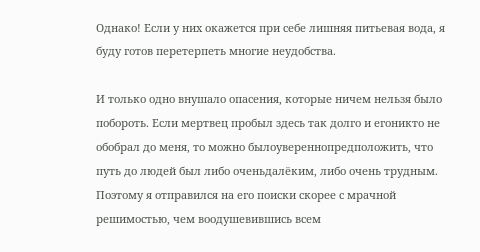Однако! Если у них окажется при себе лишняя питьевая вода, я буду готов перетерпеть многие неудобства.

И только одно внушало опасения, которые ничем нельзя было побороть. Если мертвец пробыл здесь так долго и егоникто не обобрал до меня, то можно былоувереннопредположить, что путь до людей был либо оченьдалёким, либо очень трудным. Поэтому я отправился на его поиски скорее с мрачной решимостью, чем воодушевившись всем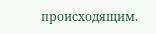происходящим.